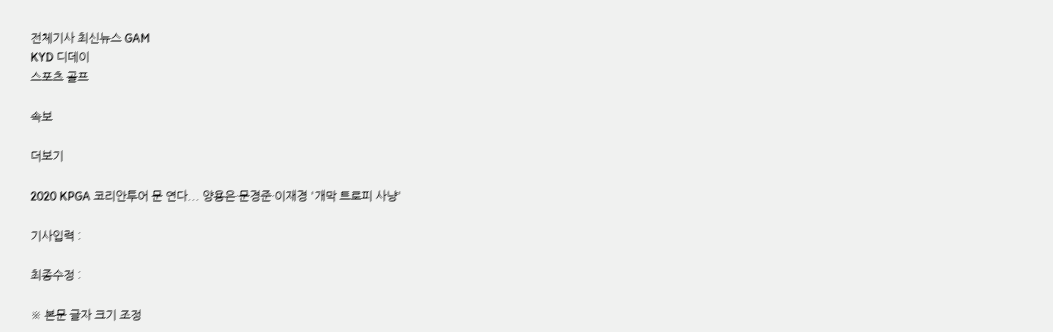전체기사 최신뉴스 GAM
KYD 디데이
스포츠 골프

속보

더보기

2020 KPGA 코리안투어 문 연다... 양용은·문경준·이재경 '개막 트로피 사냥'

기사입력 :

최종수정 :

※ 본문 글자 크기 조정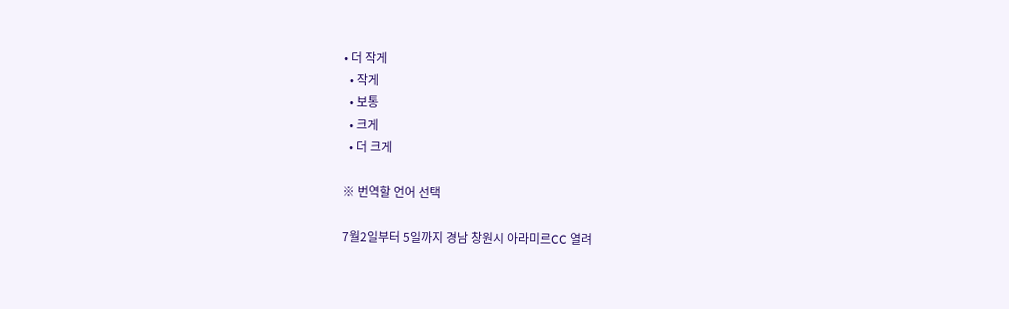• 더 작게
  • 작게
  • 보통
  • 크게
  • 더 크게

※ 번역할 언어 선택

7월2일부터 5일까지 경남 창원시 아라미르CC 열려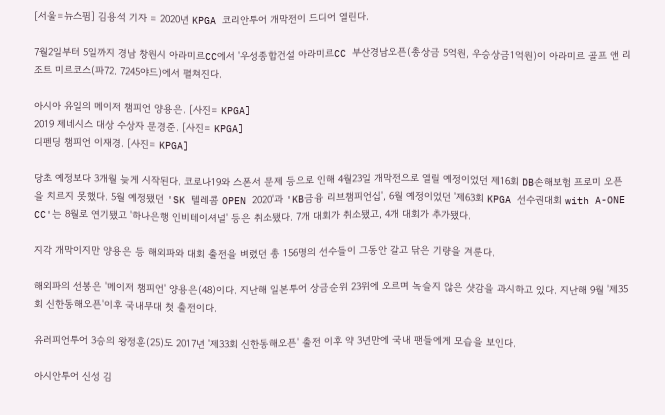[서울=뉴스핌] 김용석 기자 = 2020년 KPGA 코리안투어 개막전이 드디어 열린다.

7월2일부터 5일까지 경남 창원시 아라미르CC에서 '우성종합건설 아라미르CC 부산경남오픈(총상금 5억원, 우승상금1억원)이 아라미르 골프 앤 리조트 미르코스(파72. 7245야드)에서 펼쳐진다.

아시아 유일의 메이저 챔피언 양용은. [사진= KPGA]
2019 제네시스 대상 수상자 문경준. [사진= KPGA]
디펜딩 챔피언 이재경. [사진= KPGA]

당초 예정보다 3개월 늦게 시작된다. 코로나19와 스폰서 문제 등으로 인해 4월23일 개막전으로 열릴 예정이었던 제16회 DB손해보험 프로미 오픈을 치르지 못했다. 5월 예정됐던 'SK 텔레콤 OPEN 2020'과 'KB금융 리브챔피언십', 6월 예정이었던 '제63회 KPGA 선수권대회 with A-ONE CC'는 8월로 연기됐고 '하나은행 인비테이셔널' 등은 취소됐다. 7개 대회가 취소됐고, 4개 대회가 추가됐다.

지각 개막이지만 양용은 등 해외파와 대회 출전을 벼렸던 총 156명의 선수들이 그동안 갈고 닦은 기량을 겨룬다.

해외파의 선봉은 '메이저 챔피언' 양용은(48)이다. 지난해 일본투어 상금순위 23위에 오르며 녹슬지 않은 샷감을 과시하고 있다. 지난해 9월 '제35회 신한동해오픈'이후 국내무대 첫 출전이다.

유러피언투어 3승의 왕정훈(25)도 2017년 '제33회 신한동해오픈' 출전 이후 약 3년만에 국내 팬들에게 모습을 보인다.

아시안투어 신성 김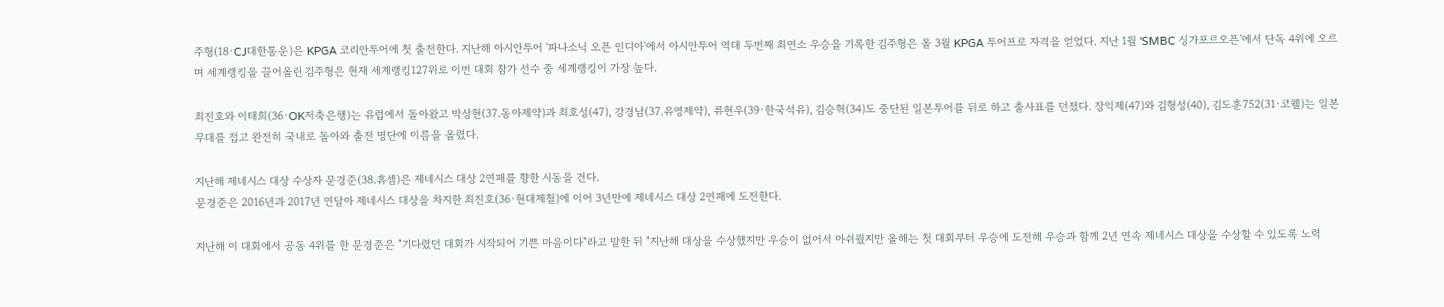주형(18·CJ대한통운)은 KPGA 코리안투어에 첫 출전한다. 지난해 아시안투어 '파나소닉 오픈 인디아'에서 아시안투어 역대 두번째 최연소 우승을 기록한 김주형은 올 3월 KPGA 투어프로 자격을 얻었다. 지난 1월 'SMBC 싱가포르오픈'에서 단독 4위에 오르며 세계랭킹을 끌어올린 김주형은 현재 세계랭킹127위로 이번 대회 참가 선수 중 세계랭킹이 가장 높다.

최진호와 이태희(36·OK저축은행)는 유럽에서 돌아왔고 박상현(37.동아제약)과 최호성(47), 강경남(37.유영제약), 류현우(39·한국석유), 김승혁(34)도 중단된 일본투어를 뒤로 하고 출사표를 던졌다. 장익제(47)와 김형성(40), 김도훈752(31·코웰)는 일본 무대를 접고 완전히 국내로 돌아와 출전 명단에 이름을 올렸다.

지난해 제네시스 대상 수상자 문경준(38.휴셈)은 제네시스 대상 2연패를 향한 시동을 건다.
문경준은 2016년과 2017년 연달아 제네시스 대상을 차지한 최진호(36·현대제철)에 이어 3년만에 제네시스 대상 2연패에 도전한다.

지난해 이 대회에서 공동 4위를 한 문경준은 "기다렸던 대회가 시작되어 기쁜 마음이다"라고 말한 뒤 "지난해 대상을 수상했지만 우승이 없어서 아쉬웠지만 올해는 첫 대회부터 우승에 도전해 우승과 함께 2년 연속 제네시스 대상을 수상할 수 있도록 노력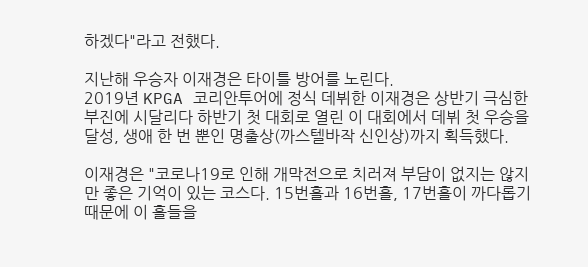하겠다"라고 전했다.

지난해 우승자 이재경은 타이틀 방어를 노린다.
2019년 KPGA 코리안투어에 정식 데뷔한 이재경은 상반기 극심한 부진에 시달리다 하반기 첫 대회로 열린 이 대회에서 데뷔 첫 우승을 달성, 생애 한 번 뿐인 명출상(까스텔바작 신인상)까지 획득했다.

이재경은 "코로나19로 인해 개막전으로 치러져 부담이 없지는 않지만 좋은 기억이 있는 코스다. 15번홀과 16번홀, 17번홀이 까다롭기 때문에 이 홀들을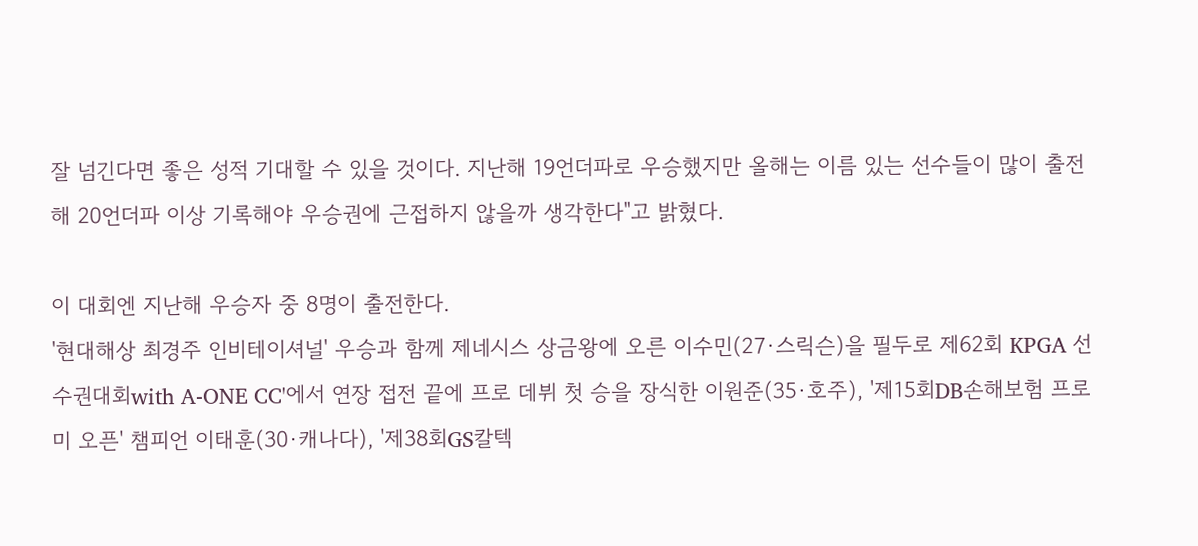잘 넘긴다면 좋은 성적 기대할 수 있을 것이다. 지난해 19언더파로 우승했지만 올해는 이름 있는 선수들이 많이 출전해 20언더파 이상 기록해야 우승권에 근접하지 않을까 생각한다"고 밝혔다.

이 대회엔 지난해 우승자 중 8명이 출전한다.
'현대해상 최경주 인비테이셔널' 우승과 함께 제네시스 상금왕에 오른 이수민(27·스릭슨)을 필두로 제62회 KPGA 선수권대회with A-ONE CC'에서 연장 접전 끝에 프로 데뷔 첫 승을 장식한 이원준(35·호주), '제15회DB손해보험 프로미 오픈' 챔피언 이태훈(30·캐나다), '제38회GS칼텍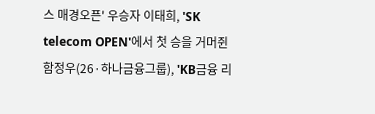스 매경오픈' 우승자 이태희, 'SK telecom OPEN'에서 첫 승을 거머쥔 함정우(26·하나금융그룹), 'KB금융 리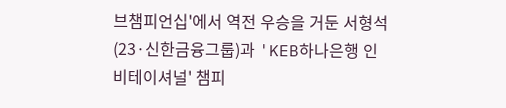브챔피언십'에서 역전 우승을 거둔 서형석(23·신한금융그룹)과 'KEB하나은행 인비테이셔널' 챔피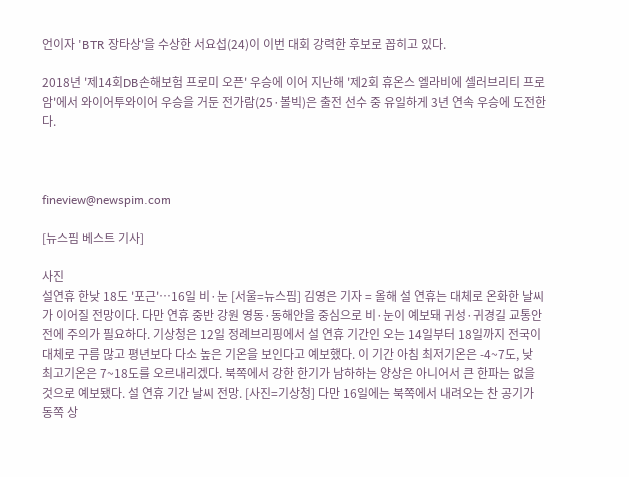언이자 'BTR 장타상'을 수상한 서요섭(24)이 이번 대회 강력한 후보로 꼽히고 있다.

2018년 '제14회DB손해보험 프로미 오픈' 우승에 이어 지난해 '제2회 휴온스 엘라비에 셀러브리티 프로암'에서 와이어투와이어 우승을 거둔 전가람(25·볼빅)은 출전 선수 중 유일하게 3년 연속 우승에 도전한다.



fineview@newspim.com

[뉴스핌 베스트 기사]

사진
설연휴 한낮 18도 '포근'…16일 비·눈 [서울=뉴스핌] 김영은 기자 = 올해 설 연휴는 대체로 온화한 날씨가 이어질 전망이다. 다만 연휴 중반 강원 영동·동해안을 중심으로 비·눈이 예보돼 귀성·귀경길 교통안전에 주의가 필요하다. 기상청은 12일 정례브리핑에서 설 연휴 기간인 오는 14일부터 18일까지 전국이 대체로 구름 많고 평년보다 다소 높은 기온을 보인다고 예보했다. 이 기간 아침 최저기온은 -4~7도, 낮 최고기온은 7~18도를 오르내리겠다. 북쪽에서 강한 한기가 남하하는 양상은 아니어서 큰 한파는 없을 것으로 예보됐다. 설 연휴 기간 날씨 전망. [사진=기상청] 다만 16일에는 북쪽에서 내려오는 찬 공기가 동쪽 상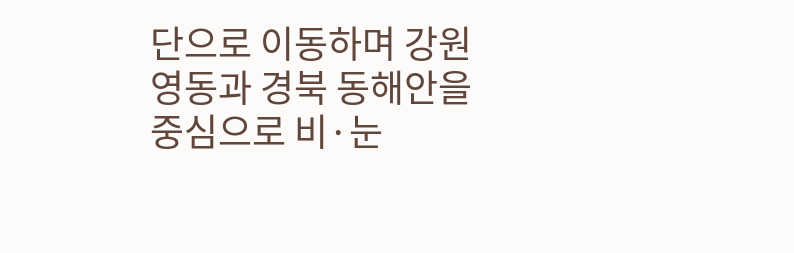단으로 이동하며 강원 영동과 경북 동해안을 중심으로 비·눈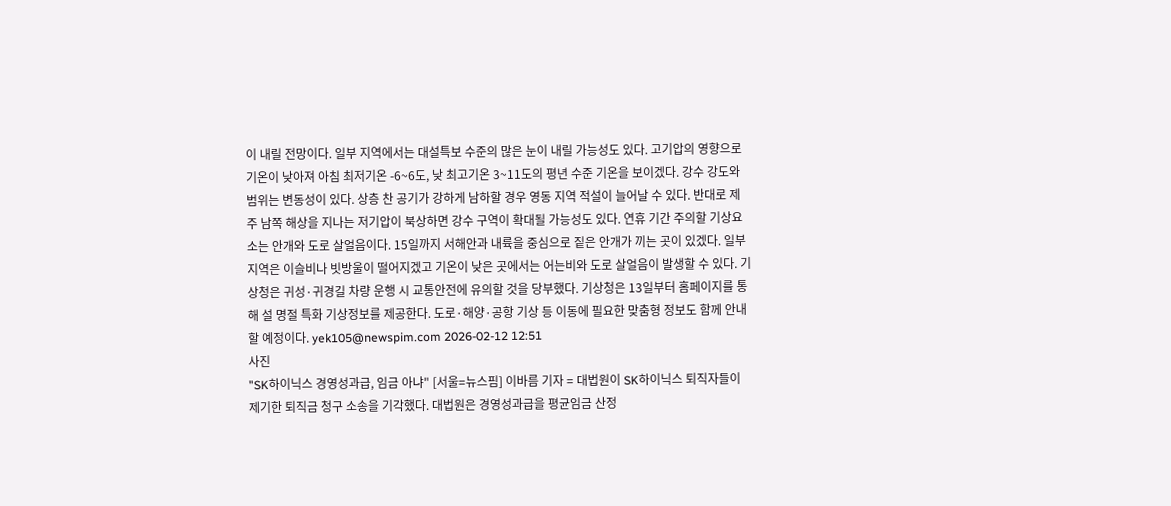이 내릴 전망이다. 일부 지역에서는 대설특보 수준의 많은 눈이 내릴 가능성도 있다. 고기압의 영향으로 기온이 낮아져 아침 최저기온 -6~6도, 낮 최고기온 3~11도의 평년 수준 기온을 보이겠다. 강수 강도와 범위는 변동성이 있다. 상층 찬 공기가 강하게 남하할 경우 영동 지역 적설이 늘어날 수 있다. 반대로 제주 남쪽 해상을 지나는 저기압이 북상하면 강수 구역이 확대될 가능성도 있다. 연휴 기간 주의할 기상요소는 안개와 도로 살얼음이다. 15일까지 서해안과 내륙을 중심으로 짙은 안개가 끼는 곳이 있겠다. 일부 지역은 이슬비나 빗방울이 떨어지겠고 기온이 낮은 곳에서는 어는비와 도로 살얼음이 발생할 수 있다. 기상청은 귀성·귀경길 차량 운행 시 교통안전에 유의할 것을 당부했다. 기상청은 13일부터 홈페이지를 통해 설 명절 특화 기상정보를 제공한다. 도로·해양·공항 기상 등 이동에 필요한 맞춤형 정보도 함께 안내할 예정이다. yek105@newspim.com 2026-02-12 12:51
사진
"SK하이닉스 경영성과급, 임금 아냐" [서울=뉴스핌] 이바름 기자 = 대법원이 SK하이닉스 퇴직자들이 제기한 퇴직금 청구 소송을 기각했다. 대법원은 경영성과급을 평균임금 산정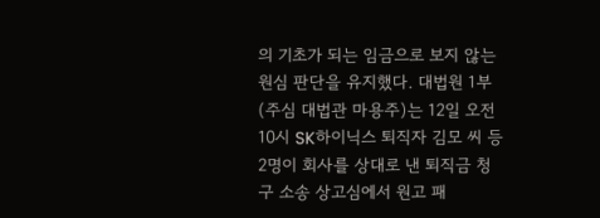의 기초가 되는 임금으로 보지 않는 원심 판단을 유지했다. 대법원 1부(주심 대법관 마용주)는 12일 오전 10시 SK하이닉스 퇴직자 김모 씨 등 2명이 회사를 상대로 낸 퇴직금 청구 소송 상고심에서 원고 패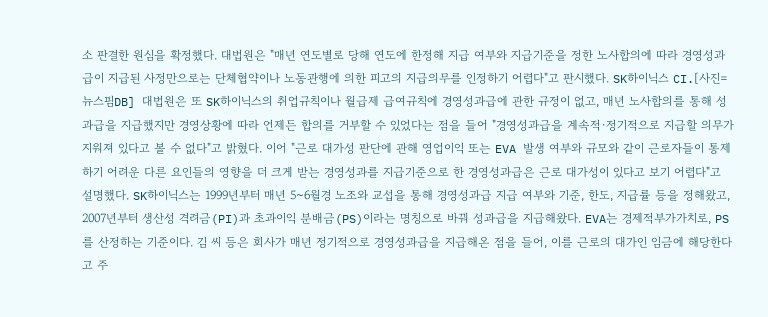소 판결한 원심을 확정했다. 대법원은 "매년 연도별로 당해 연도에 한정해 지급 여부와 지급기준을 정한 노사합의에 따라 경영성과급이 지급된 사정만으로는 단체협약이나 노동관행에 의한 피고의 지급의무를 인정하기 어렵다"고 판시했다. SK하이닉스 CI.[사진=뉴스핌DB] 대법원은 또 SK하이닉스의 취업규칙이나 월급제 급여규칙에 경영성과급에 관한 규정이 없고, 매년 노사합의를 통해 성과급을 지급했지만 경영상황에 따라 언제든 합의를 거부할 수 있었다는 점을 들어 "경영성과급을 계속적·정기적으로 지급할 의무가 지워져 있다고 볼 수 없다"고 밝혔다. 이어 "근로 대가성 판단에 관해 영업이익 또는 EVA 발생 여부와 규모와 같이 근로자들이 통제하기 어려운 다른 요인들의 영향을 더 크게 받는 경영성과를 지급기준으로 한 경영성과급은 근로 대가성이 있다고 보기 어렵다"고 설명했다. SK하이닉스는 1999년부터 매년 5~6월경 노조와 교섭을 통해 경영성과급 지급 여부와 기준, 한도, 지급률 등을 정해왔고, 2007년부터 생산성 격려금(PI)과 초과이익 분배금(PS)이라는 명칭으로 바꿔 성과급을 지급해왔다. EVA는 경제적부가가치로, PS를 산정하는 기준이다. 김 씨 등은 회사가 매년 정기적으로 경영성과급을 지급해온 점을 들어, 이를 근로의 대가인 임금에 해당한다고 주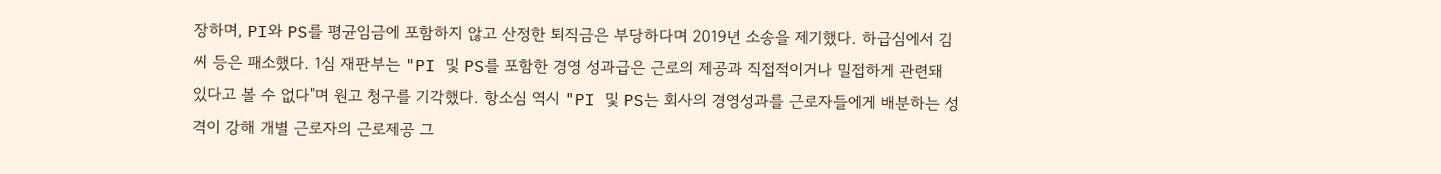장하며, PI와 PS를 평균임금에 포함하지 않고 산정한 퇴직금은 부당하다며 2019년 소송을 제기했다. 하급심에서 김 씨 등은 패소했다. 1심 재판부는 "PI 및 PS를 포함한 경영 성과급은 근로의 제공과 직접적이거나 밀접하게 관련돼 있다고 볼 수 없다"며 원고 청구를 기각했다. 항소심 역시 "PI 및 PS는 회사의 경영성과를 근로자들에게 배분하는 성격이 강해 개별 근로자의 근로제공 그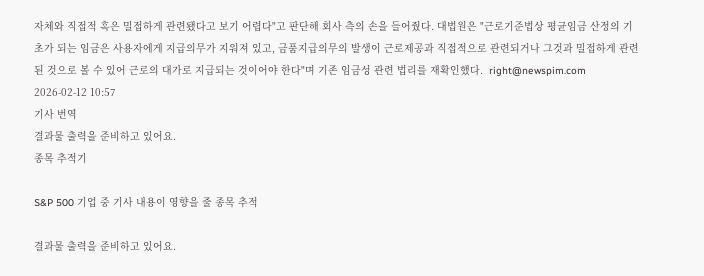자체와 직접적 혹은 밀접하게 관련됐다고 보기 어렵다"고 판단해 회사 측의 손을 들어줬다. 대법원은 "근로기준법상 평균임금 산정의 기초가 되는 임금은 사용자에게 지급의무가 지워져 있고, 금품지급의무의 발생이 근로제공과 직접적으로 관련되거나 그것과 밀접하게 관련된 것으로 볼 수 있어 근로의 대가로 지급되는 것이어야 한다"며 기존 임금성 관련 법리를 재확인했다.  right@newspim.com 2026-02-12 10:57
기사 번역
결과물 출력을 준비하고 있어요.
종목 추적기

S&P 500 기업 중 기사 내용이 영향을 줄 종목 추적

결과물 출력을 준비하고 있어요.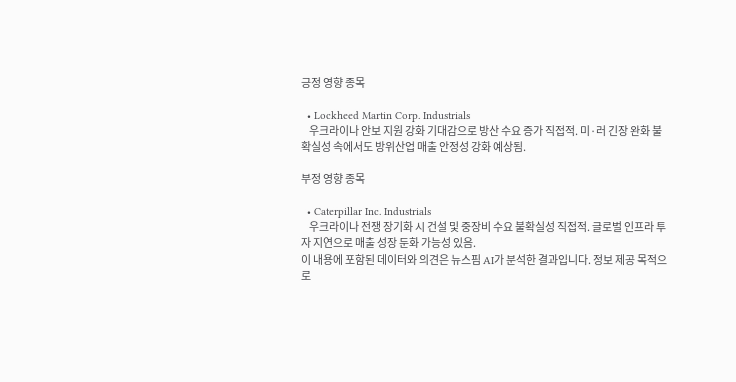긍정 영향 종목

  • Lockheed Martin Corp. Industrials
    우크라이나 안보 지원 강화 기대감으로 방산 수요 증가 직접적. 미·러 긴장 완화 불확실성 속에서도 방위산업 매출 안정성 강화 예상됨.

부정 영향 종목

  • Caterpillar Inc. Industrials
    우크라이나 전쟁 장기화 시 건설 및 중장비 수요 불확실성 직접적. 글로벌 인프라 투자 지연으로 매출 성장 둔화 가능성 있음.
이 내용에 포함된 데이터와 의견은 뉴스핌 AI가 분석한 결과입니다. 정보 제공 목적으로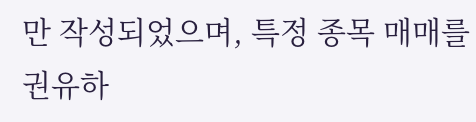만 작성되었으며, 특정 종목 매매를 권유하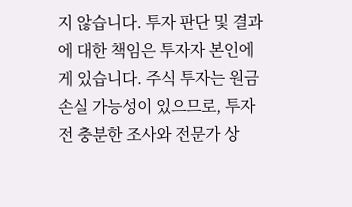지 않습니다. 투자 판단 및 결과에 대한 책임은 투자자 본인에게 있습니다. 주식 투자는 원금 손실 가능성이 있으므로, 투자 전 충분한 조사와 전문가 상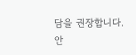담을 권장합니다.
안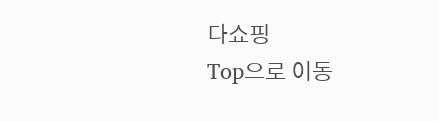다쇼핑
Top으로 이동